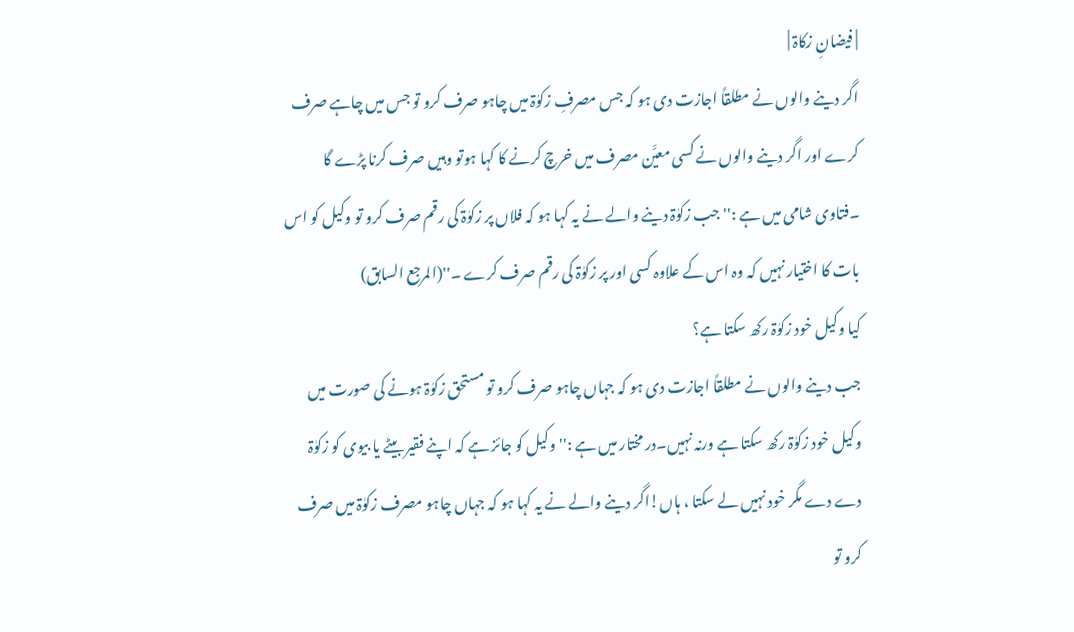| فیضانِ زکاۃ |
اگر دینے والوں نے مطلقاً اجازت دی ہو کہ جس مصرفِ زکوٰۃ میں چاہو صرف کرو تو جس میں چاہے صرف کرے اور اگر دینے والوں نے کسی معیَّن مصرف میں خرچ کرنے کا کہا ہوتو وہیں صرف کرنا پڑے گا ۔فتاوی شامی میں ہے :''جب زکوٰۃ دینے والے نے یہ کہا ہو کہ فلاں پر زکوٰۃ کی رقم صرف کرو تو وکیل کو اس بات کا اختیار نہیں کہ وہ اس کے علاوہ کسی اور پر زکوٰۃ کی رقم صرف کرے ۔''(المرجع السابق)
کیا وکیل خود زکوٰۃ رکھ سکتا ہے؟
جب دینے والوں نے مطلقاً اجازت دی ہو کہ جہاں چاہو صرف کرو تو مستحق زکوٰۃ ہونے کی صورت میں وکیل خود زکوٰۃ رکھ سکتا ہے ورنہ نہیں۔در مختار میں ہے :''وکیل کو جائز ہے کہ اپنے فقیر بیٹے یا بیوی کو زکوٰۃ دے دے مگر خود نہیں لے سکتا ، ہاں!اگر دینے والے نے یہ کہا ہو کہ جہاں چاہو مصرف زکوٰۃ میں صرف کرو تو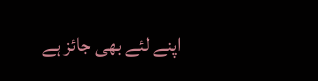اپنے لئے بھی جائز ہے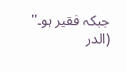جبکہ فقیر ہو۔''
(الدر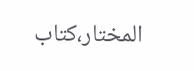المختار،کتاب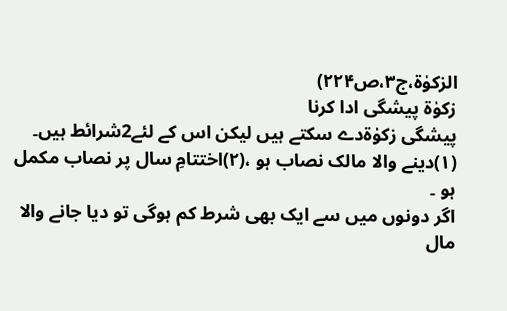الزکوٰۃ،ج۳،ص۲۲۴)
زکوٰۃ پیشگی ادا کرنا
پیشگی زکوٰۃدے سکتے ہیں لیکن اس کے لئے2شرائط ہیں۔
(۱)دینے والا مالک نصاب ہو ،(۲)اختتامِ سال پر نصاب مکمل ہو ۔
اگر دونوں میں سے ایک بھی شرط کم ہوگی تو دیا جانے والا مال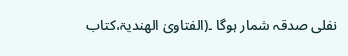نفلی صدقہ شمار ہوگا ۔(الفتاویٰ الھندیۃ،کتاب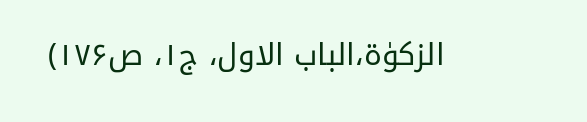الزکوٰۃ،الباب الاول، ج۱، ص۱۷۶)